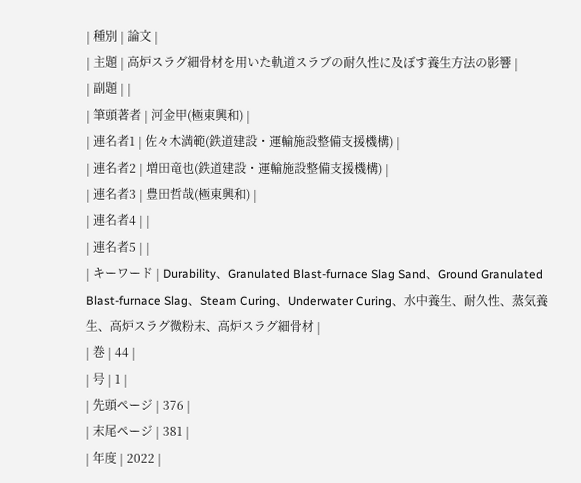| 種別 | 論文 |
| 主題 | 高炉スラグ細骨材を用いた軌道スラブの耐久性に及ぼす養生方法の影響 |
| 副題 | |
| 筆頭著者 | 河金甲(極東興和) |
| 連名者1 | 佐々木満範(鉄道建設・運輸施設整備支援機構) |
| 連名者2 | 増田竜也(鉄道建設・運輸施設整備支援機構) |
| 連名者3 | 豊田哲哉(極東興和) |
| 連名者4 | |
| 連名者5 | |
| キーワード | Durability、Granulated Blast-furnace Slag Sand、Ground Granulated Blast-furnace Slag、Steam Curing、Underwater Curing、水中養生、耐久性、蒸気養生、高炉スラグ微粉末、高炉スラグ細骨材 |
| 巻 | 44 |
| 号 | 1 |
| 先頭ページ | 376 |
| 末尾ページ | 381 |
| 年度 | 2022 |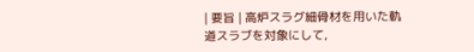| 要旨 | 高炉スラグ細骨材を用いた軌道スラブを対象にして,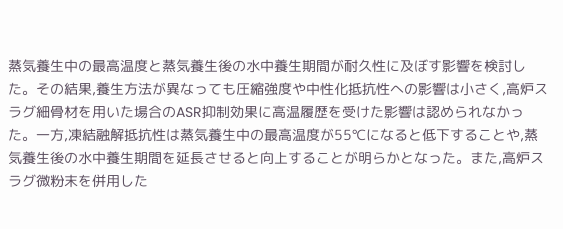蒸気養生中の最高温度と蒸気養生後の水中養生期間が耐久性に及ぼす影響を検討した。その結果,養生方法が異なっても圧縮強度や中性化抵抗性への影響は小さく,高炉スラグ細骨材を用いた場合のASR抑制効果に高温履歴を受けた影響は認められなかった。一方,凍結融解抵抗性は蒸気養生中の最高温度が55℃になると低下することや,蒸気養生後の水中養生期間を延長させると向上することが明らかとなった。また,高炉スラグ微粉末を併用した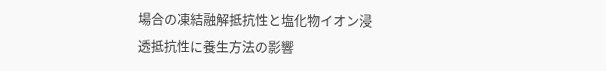場合の凍結融解抵抗性と塩化物イオン浸透抵抗性に養生方法の影響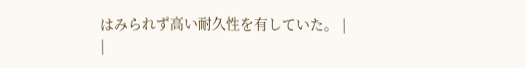はみられず高い耐久性を有していた。 |
|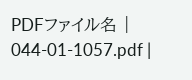PDFファイル名 | 044-01-1057.pdf |